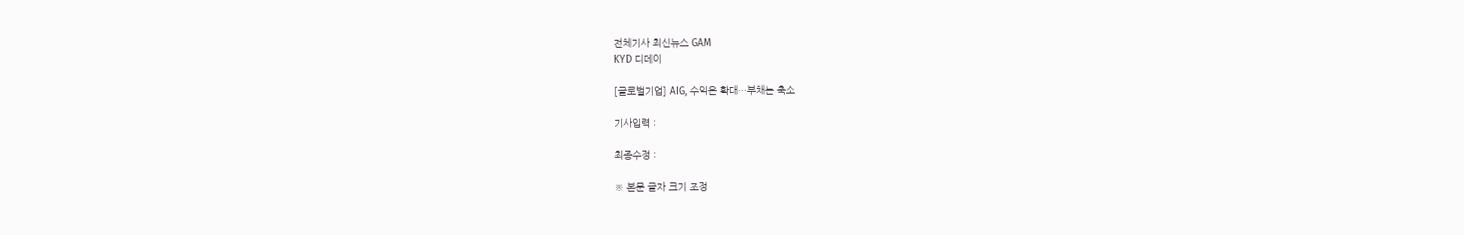전체기사 최신뉴스 GAM
KYD 디데이

[글로벌기업] AIG, 수익은 확대…부채는 축소

기사입력 :

최종수정 :

※ 본문 글자 크기 조정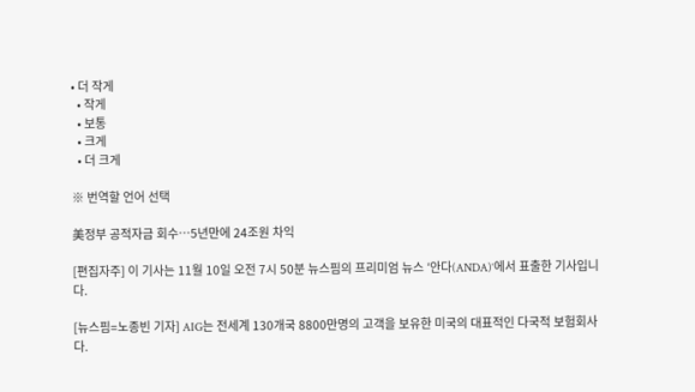• 더 작게
  • 작게
  • 보통
  • 크게
  • 더 크게

※ 번역할 언어 선택

美정부 공적자금 회수…5년만에 24조원 차익

[편집자주] 이 기사는 11월 10일 오전 7시 50분 뉴스핌의 프리미엄 뉴스 ′안다(ANDA)′에서 표출한 기사입니다.

[뉴스핌=노종빈 기자] AIG는 전세계 130개국 8800만명의 고객을 보유한 미국의 대표적인 다국적 보험회사다.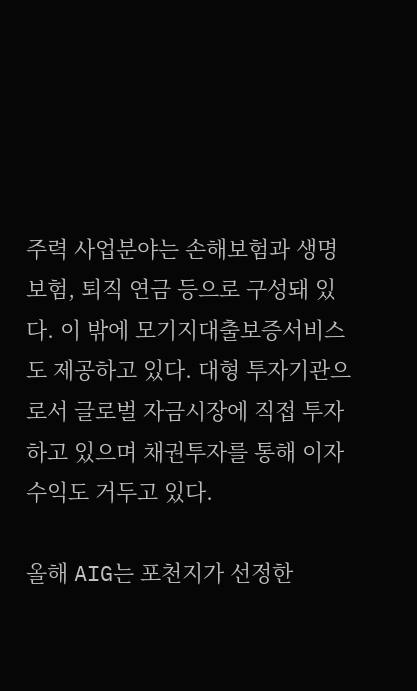주력 사업분야는 손해보험과 생명보험, 퇴직 연금 등으로 구성돼 있다. 이 밖에 모기지대출보증서비스도 제공하고 있다. 대형 투자기관으로서 글로벌 자금시장에 직접 투자하고 있으며 채권투자를 통해 이자수익도 거두고 있다.

올해 AIG는 포천지가 선정한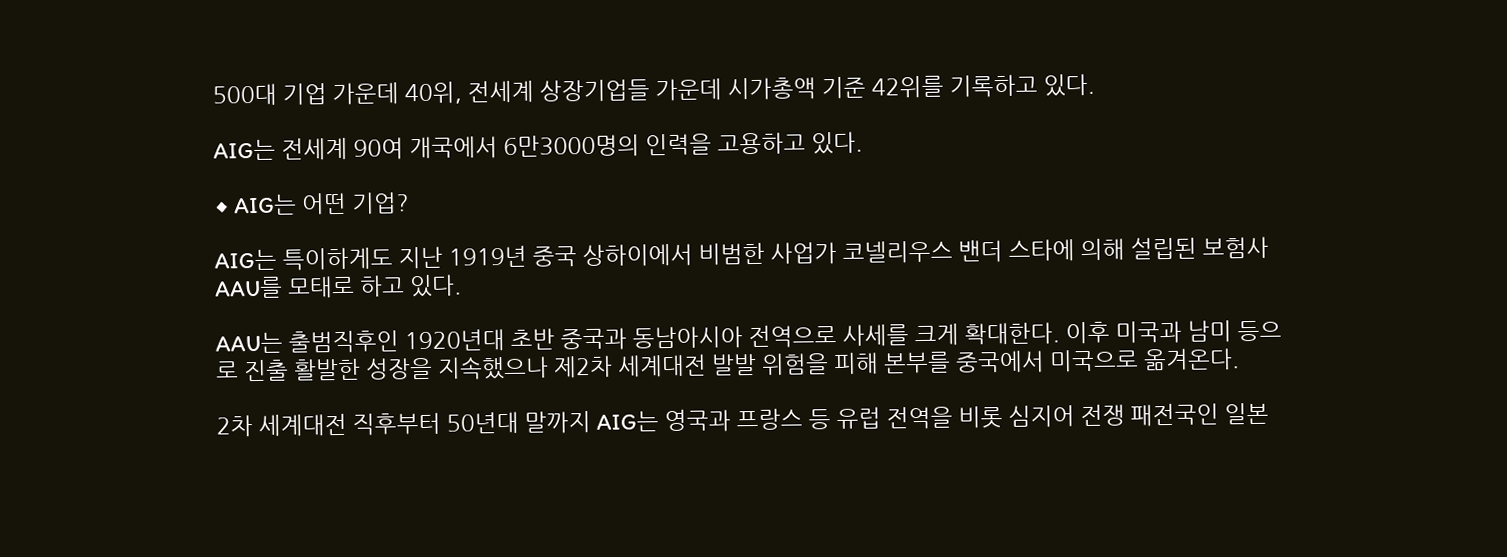500대 기업 가운데 40위, 전세계 상장기업들 가운데 시가총액 기준 42위를 기록하고 있다.

AIG는 전세계 90여 개국에서 6만3000명의 인력을 고용하고 있다.

◆ AIG는 어떤 기업?

AIG는 특이하게도 지난 1919년 중국 상하이에서 비범한 사업가 코넬리우스 밴더 스타에 의해 설립된 보험사 AAU를 모태로 하고 있다.

AAU는 출범직후인 1920년대 초반 중국과 동남아시아 전역으로 사세를 크게 확대한다. 이후 미국과 남미 등으로 진출 활발한 성장을 지속했으나 제2차 세계대전 발발 위험을 피해 본부를 중국에서 미국으로 옮겨온다.

2차 세계대전 직후부터 50년대 말까지 AIG는 영국과 프랑스 등 유럽 전역을 비롯 심지어 전쟁 패전국인 일본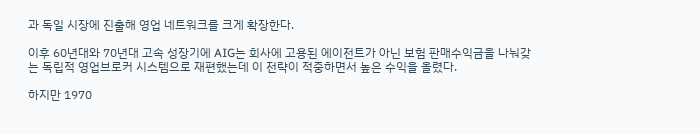과 독일 시장에 진출해 영업 네트워크를 크게 확장한다.

이후 60년대와 70년대 고속 성장기에 AIG는 회사에 고용된 에이전트가 아닌 보험 판매수익금을 나눠갖는 독립적 영업브로커 시스템으로 재편했는데 이 전략이 적중하면서 높은 수익을 올렸다.

하지만 1970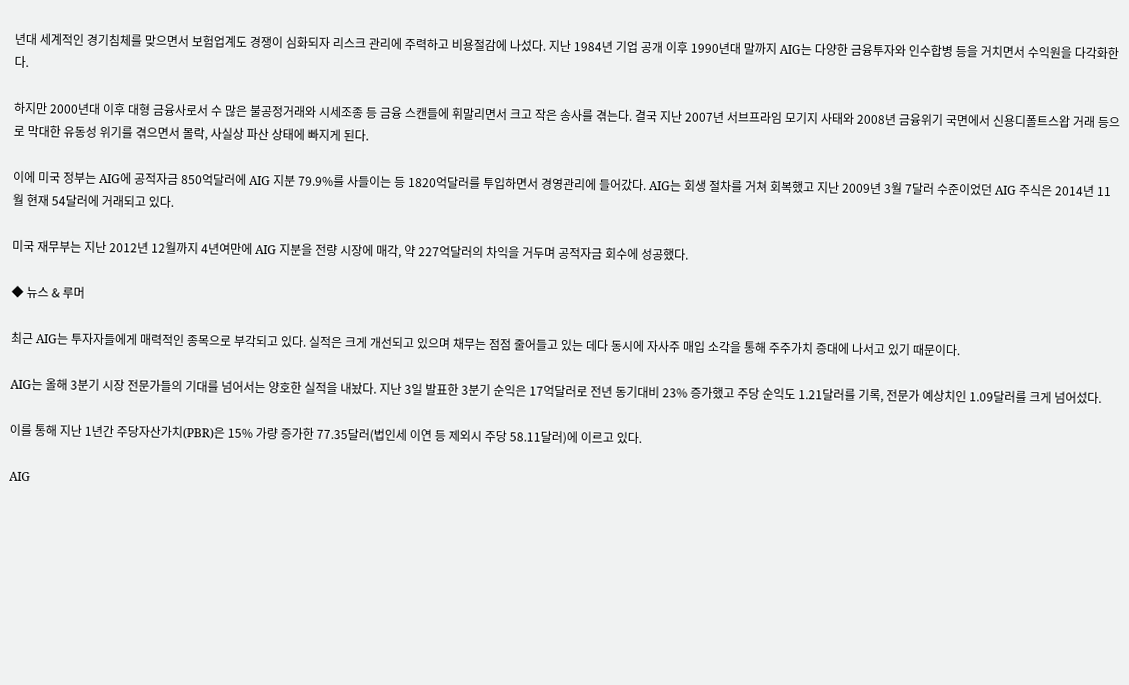년대 세계적인 경기침체를 맞으면서 보험업계도 경쟁이 심화되자 리스크 관리에 주력하고 비용절감에 나섰다. 지난 1984년 기업 공개 이후 1990년대 말까지 AIG는 다양한 금융투자와 인수합병 등을 거치면서 수익원을 다각화한다.

하지만 2000년대 이후 대형 금융사로서 수 많은 불공정거래와 시세조종 등 금융 스캔들에 휘말리면서 크고 작은 송사를 겪는다. 결국 지난 2007년 서브프라임 모기지 사태와 2008년 금융위기 국면에서 신용디폴트스왑 거래 등으로 막대한 유동성 위기를 겪으면서 몰락, 사실상 파산 상태에 빠지게 된다.

이에 미국 정부는 AIG에 공적자금 850억달러에 AIG 지분 79.9%를 사들이는 등 1820억달러를 투입하면서 경영관리에 들어갔다. AIG는 회생 절차를 거쳐 회복했고 지난 2009년 3월 7달러 수준이었던 AIG 주식은 2014년 11 월 현재 54달러에 거래되고 있다.

미국 재무부는 지난 2012년 12월까지 4년여만에 AIG 지분을 전량 시장에 매각, 약 227억달러의 차익을 거두며 공적자금 회수에 성공했다.

◆ 뉴스 & 루머

최근 AIG는 투자자들에게 매력적인 종목으로 부각되고 있다. 실적은 크게 개선되고 있으며 채무는 점점 줄어들고 있는 데다 동시에 자사주 매입 소각을 통해 주주가치 증대에 나서고 있기 때문이다.

AIG는 올해 3분기 시장 전문가들의 기대를 넘어서는 양호한 실적을 내놨다. 지난 3일 발표한 3분기 순익은 17억달러로 전년 동기대비 23% 증가했고 주당 순익도 1.21달러를 기록, 전문가 예상치인 1.09달러를 크게 넘어섰다.

이를 통해 지난 1년간 주당자산가치(PBR)은 15% 가량 증가한 77.35달러(법인세 이연 등 제외시 주당 58.11달러)에 이르고 있다.

AIG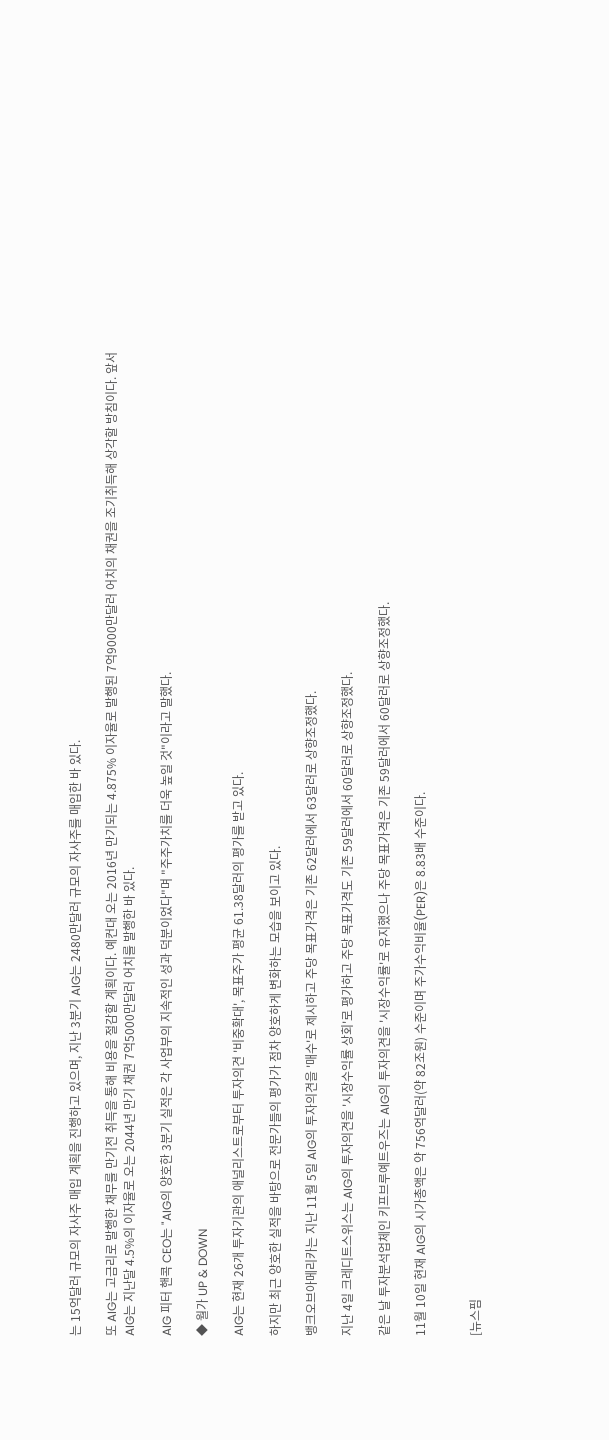는 15억달러 규모의 자사주 매입 계획을 진행하고 있으며, 지난 3분기 AIG는 2480만달러 규모의 자사주를 매입한 바 있다.

또 AIG는 고금리로 발행한 채무를 만기전 취득을 통해 비용을 절감할 계획이다. 예컨대 오는 2016년 만기되는 4.875% 이자율로 발행된 7억9000만달러 어치의 채권을 조기취득해 상각할 방침이다. 앞서 AIG는 지난달 4.5%의 이자율로 오는 2044년 만기 채권 7억5000만달러 어치를 발행한 바 있다.

AIG 피터 핸콕 CEO는 "AIG의 양호한 3분기 실적은 각 사업부의 지속적인 성과 덕분이었다"며 "주주가치를 더욱 높일 것"이라고 말했다.

◆ 월가 UP & DOWN

AIG는 현재 26개 투자기관의 애널리스트로부터 투자의견 '비중확대', 목표주가 평균 61.38달러의 평가를 받고 있다.

하지만 최근 양호한 실적을 바탕으로 전문가들의 평가가 점차 양호하게 변화하는 모습을 보이고 있다.

뱅크오브아메리카는 지난 11월 5일 AIG의 투자의견을 '매수'로 제시하고 주당 목표가격은 기존 62달러에서 63달러로 상향조정했다.

지난 4일 크레디트스위스는 AIG의 투자의견을 '시장수익률 상회'로 평가하고 주당 목표가격도 기존 59달러에서 60달러로 상향조정했다.

같은 날 투자분석업체인 키프브루예트우즈는 AIG의 투자의견을 '시장수익률'로 유지했으나 주당 목표가격은 기존 59달러에서 60달러로 상향조정했다.

11월 10일 현재 AIG의 시가총액은 약 756억달러(약 82조원) 수준이며 주가수익비율(PER)은 8.83배 수준이다.


[뉴스핌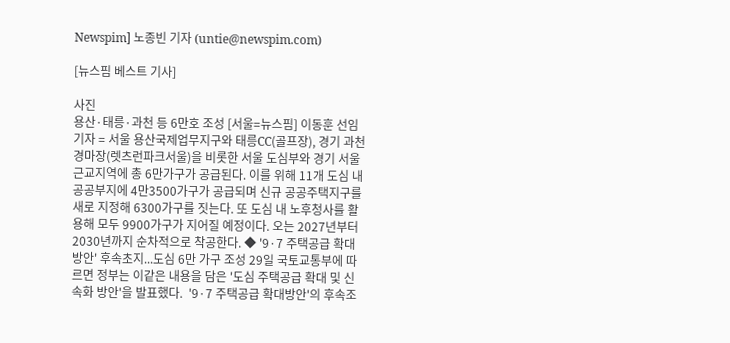Newspim] 노종빈 기자 (untie@newspim.com)

[뉴스핌 베스트 기사]

사진
용산·태릉·과천 등 6만호 조성 [서울=뉴스핌] 이동훈 선임기자 = 서울 용산국제업무지구와 태릉CC(골프장), 경기 과천 경마장(렛츠런파크서울)을 비롯한 서울 도심부와 경기 서울 근교지역에 총 6만가구가 공급된다. 이를 위해 11개 도심 내 공공부지에 4만3500가구가 공급되며 신규 공공주택지구를 새로 지정해 6300가구를 짓는다. 또 도심 내 노후청사를 활용해 모두 9900가구가 지어질 예정이다. 오는 2027년부터 2030년까지 순차적으로 착공한다. ◆ '9·7 주택공급 확대방안' 후속초지...도심 6만 가구 조성 29일 국토교통부에 따르면 정부는 이같은 내용을 담은 '도심 주택공급 확대 및 신속화 방안'을 발표했다.  '9·7 주택공급 확대방안'의 후속조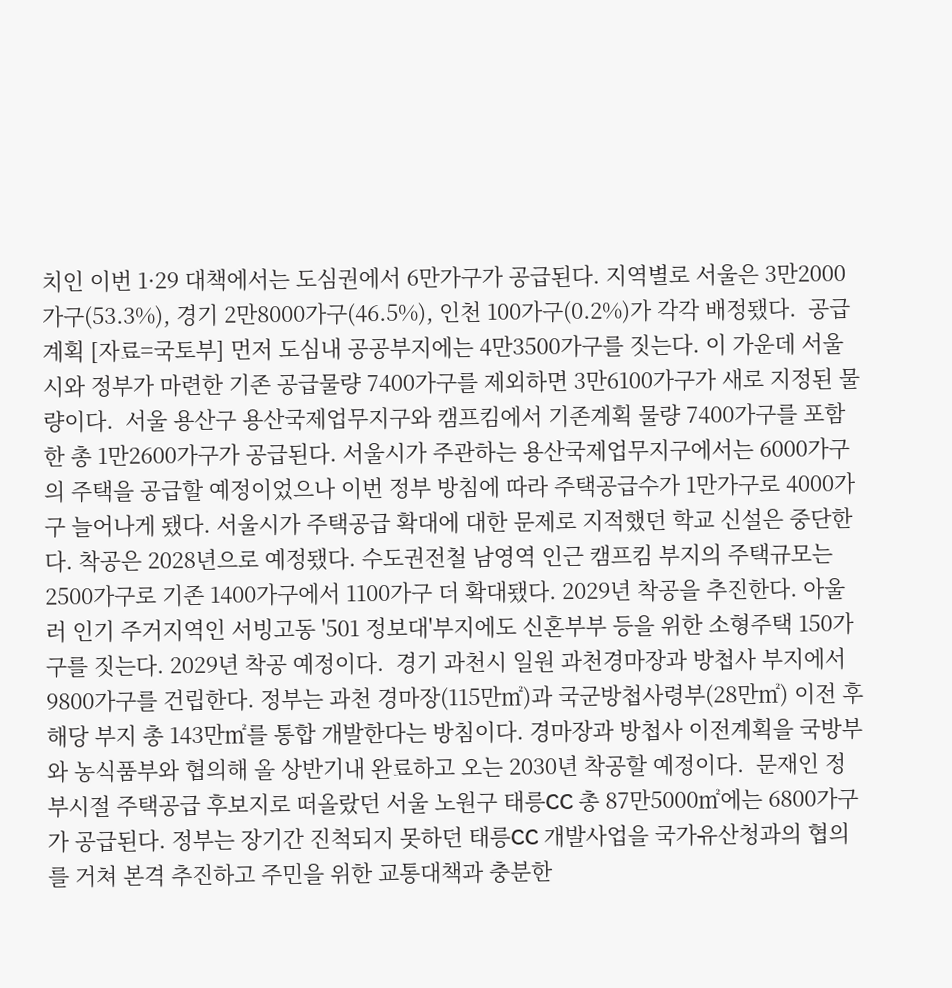치인 이번 1·29 대책에서는 도심권에서 6만가구가 공급된다. 지역별로 서울은 3만2000가구(53.3%), 경기 2만8000가구(46.5%), 인천 100가구(0.2%)가 각각 배정됐다.  공급 계획 [자료=국토부] 먼저 도심내 공공부지에는 4만3500가구를 짓는다. 이 가운데 서울시와 정부가 마련한 기존 공급물량 7400가구를 제외하면 3만6100가구가 새로 지정된 물량이다.  서울 용산구 용산국제업무지구와 캠프킴에서 기존계획 물량 7400가구를 포함한 총 1만2600가구가 공급된다. 서울시가 주관하는 용산국제업무지구에서는 6000가구의 주택을 공급할 예정이었으나 이번 정부 방침에 따라 주택공급수가 1만가구로 4000가구 늘어나게 됐다. 서울시가 주택공급 확대에 대한 문제로 지적했던 학교 신설은 중단한다. 착공은 2028년으로 예정됐다. 수도권전철 남영역 인근 캠프킴 부지의 주택규모는 2500가구로 기존 1400가구에서 1100가구 더 확대됐다. 2029년 착공을 추진한다. 아울러 인기 주거지역인 서빙고동 '501 정보대'부지에도 신혼부부 등을 위한 소형주택 150가구를 짓는다. 2029년 착공 예정이다.  경기 과천시 일원 과천경마장과 방첩사 부지에서 9800가구를 건립한다. 정부는 과천 경마장(115만㎡)과 국군방첩사령부(28만㎡) 이전 후 해당 부지 총 143만㎡를 통합 개발한다는 방침이다. 경마장과 방첩사 이전계획을 국방부와 농식품부와 협의해 올 상반기내 완료하고 오는 2030년 착공할 예정이다.  문재인 정부시절 주택공급 후보지로 떠올랐던 서울 노원구 태릉CC 총 87만5000㎡에는 6800가구가 공급된다. 정부는 장기간 진척되지 못하던 태릉CC 개발사업을 국가유산청과의 협의를 거쳐 본격 추진하고 주민을 위한 교통대책과 충분한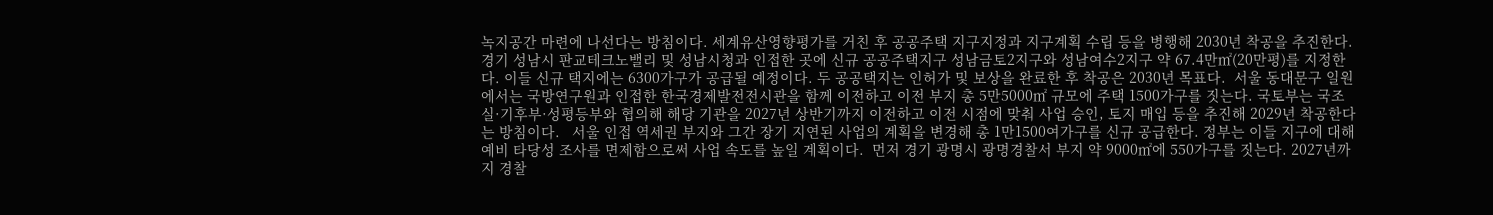녹지공간 마련에 나선다는 방침이다. 세계유산영향평가를 거친 후 공공주택 지구지정과 지구계획 수립 등을 병행해 2030년 착공을 추진한다.  경기 성남시 판교테크노밸리 및 성남시청과 인접한 곳에 신규 공공주택지구 성남금토2지구와 성남여수2지구 약 67.4만㎡(20만평)를 지정한다. 이들 신규 택지에는 6300가구가 공급될 예정이다. 두 공공택지는 인허가 및 보상을 완료한 후 착공은 2030년 목표다.  서울 동대문구 일원에서는 국방연구원과 인접한 한국경제발전전시관을 함께 이전하고 이전 부지 총 5만5000㎡ 규모에 주택 1500가구를 짓는다. 국토부는 국조실·기후부·성평등부와 협의해 해당 기관을 2027년 상반기까지 이전하고 이전 시점에 맞춰 사업 승인, 토지 매입 등을 추진해 2029년 착공한다는 방침이다.   서울 인접 역세권 부지와 그간 장기 지연된 사업의 계획을 변경해 총 1만1500여가구를 신규 공급한다. 정부는 이들 지구에 대해 예비 타당성 조사를 면제함으로써 사업 속도를 높일 계획이다.  먼저 경기 광명시 광명경찰서 부지 약 9000㎡에 550가구를 짓는다. 2027년까지 경찰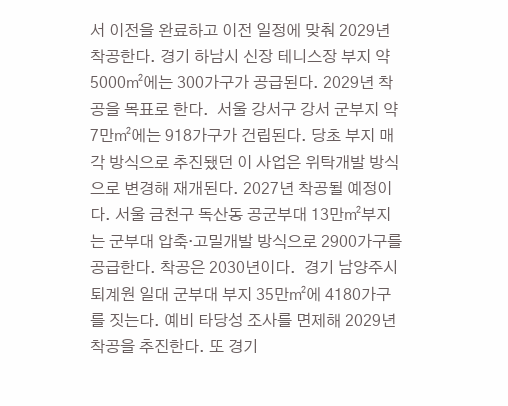서 이전을 완료하고 이전 일정에 맞춰 2029년 착공한다. 경기 하남시 신장 테니스장 부지 약 5000㎡에는 300가구가 공급된다. 2029년 착공을 목표로 한다.  서울 강서구 강서 군부지 약 7만㎡에는 918가구가 건립된다. 당초 부지 매각 방식으로 추진됐던 이 사업은 위탁개발 방식으로 변경해 재개된다. 2027년 착공될 예정이다. 서울 금천구 독산동 공군부대 13만㎡부지는 군부대 압축·고밀개발 방식으로 2900가구를 공급한다. 착공은 2030년이다.  경기 남양주시 퇴계원 일대 군부대 부지 35만㎡에 4180가구를 짓는다. 예비 타당성 조사를 면제해 2029년 착공을 추진한다. 또 경기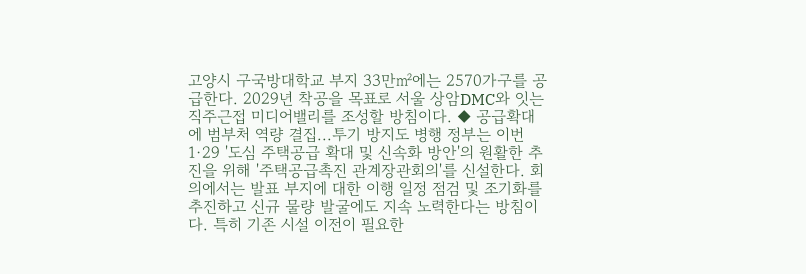고양시 구국방대학교 부지 33만㎡에는 2570가구를 공급한다. 2029년 착공을 목표로 서울 상암DMC와 잇는 직주근접 미디어밸리를 조성할 방침이다. ◆ 공급확대에 범부처 역량 결집...투기 방지도 병행 정부는 이번 1·29 '도심 주택공급 확대 및 신속화 방안'의 원활한 추진을 위해 '주택공급촉진 관계장관회의'를 신설한다. 회의에서는 발표 부지에 대한 이행 일정 점검 및 조기화를 추진하고 신규 물량 발굴에도 지속 노력한다는 방침이다. 특히 기존 시설 이전이 필요한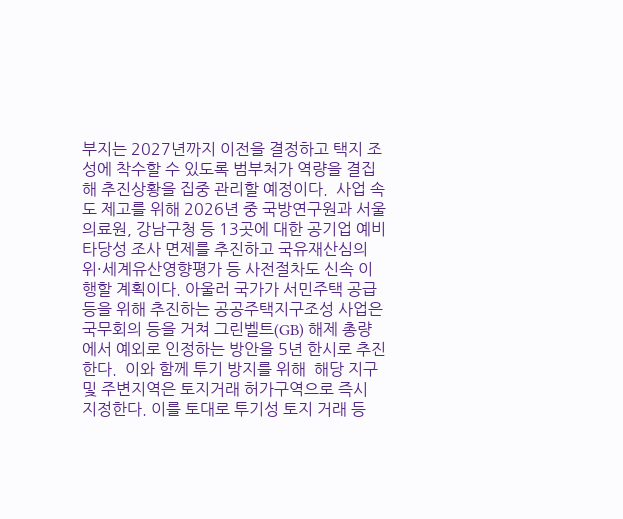부지는 2027년까지 이전을 결정하고 택지 조성에 착수할 수 있도록 범부처가 역량을 결집해 추진상황을 집중 관리할 예정이다.  사업 속도 제고를 위해 2026년 중 국방연구원과 서울의료원, 강남구청 등 13곳에 대한 공기업 예비 타당성 조사 면제를 추진하고 국유재산심의위·세계유산영향평가 등 사전절차도 신속 이행할 계획이다. 아울러 국가가 서민주택 공급 등을 위해 추진하는 공공주택지구조성 사업은 국무회의 등을 거쳐 그린벨트(GB) 해제 총량에서 예외로 인정하는 방안을 5년 한시로 추진한다.  이와 함께 투기 방지를 위해  해당 지구 및 주변지역은 토지거래 허가구역으로 즉시 지정한다. 이를 토대로 투기성 토지 거래 등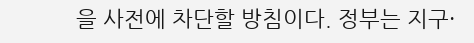을 사전에 차단할 방침이다. 정부는 지구·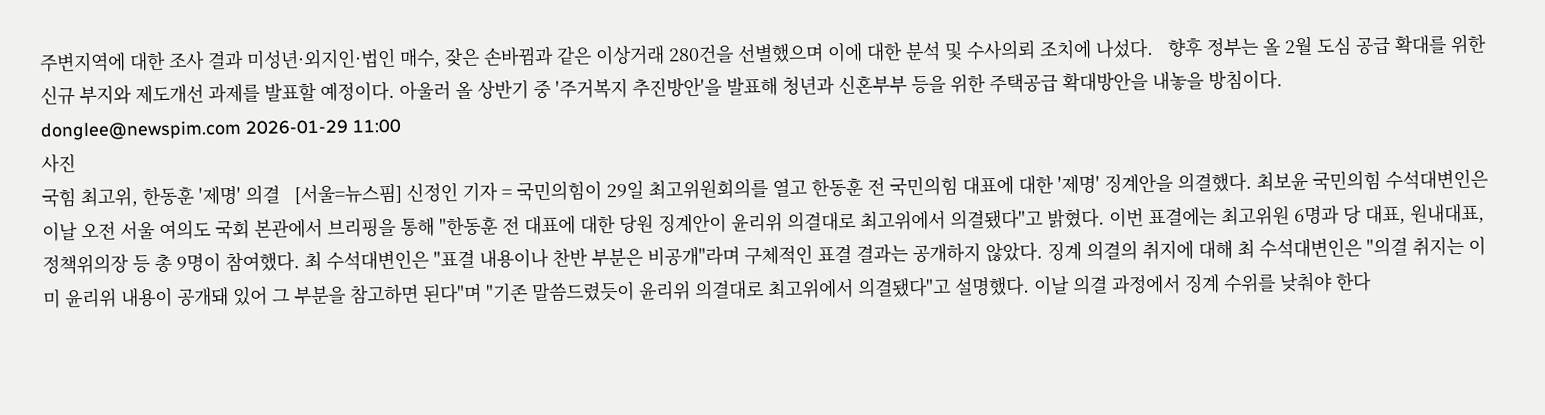주변지역에 대한 조사 결과 미성년·외지인·법인 매수, 잦은 손바뀜과 같은 이상거래 280건을 선별했으며 이에 대한 분석 및 수사의뢰 조치에 나섰다.   향후 정부는 올 2월 도심 공급 확대를 위한 신규 부지와 제도개선 과제를 발표할 예정이다. 아울러 올 상반기 중 '주거복지 추진방안'을 발표해 청년과 신혼부부 등을 위한 주택공급 확대방안을 내놓을 방침이다.   donglee@newspim.com 2026-01-29 11:00
사진
국힘 최고위, 한동훈 '제명' 의결   [서울=뉴스핌] 신정인 기자 = 국민의힘이 29일 최고위원회의를 열고 한동훈 전 국민의힘 대표에 대한 '제명' 징계안을 의결했다. 최보윤 국민의힘 수석대변인은 이날 오전 서울 여의도 국회 본관에서 브리핑을 통해 "한동훈 전 대표에 대한 당원 징계안이 윤리위 의결대로 최고위에서 의결됐다"고 밝혔다. 이번 표결에는 최고위원 6명과 당 대표, 원내대표, 정책위의장 등 총 9명이 참여했다. 최 수석대변인은 "표결 내용이나 찬반 부분은 비공개"라며 구체적인 표결 결과는 공개하지 않았다. 징계 의결의 취지에 대해 최 수석대변인은 "의결 취지는 이미 윤리위 내용이 공개돼 있어 그 부분을 참고하면 된다"며 "기존 말씀드렸듯이 윤리위 의결대로 최고위에서 의결됐다"고 설명했다. 이날 의결 과정에서 징계 수위를 낮춰야 한다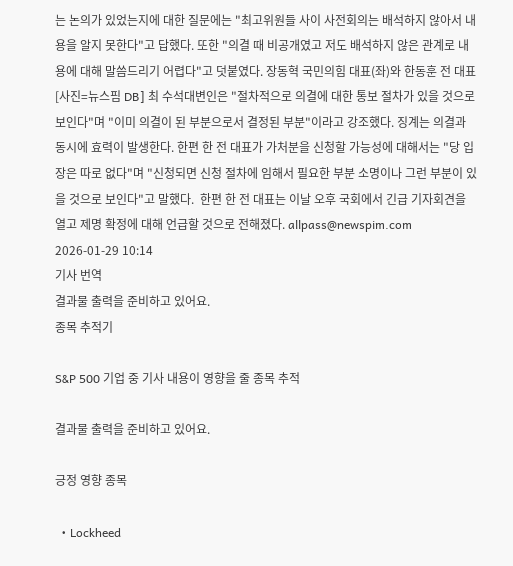는 논의가 있었는지에 대한 질문에는 "최고위원들 사이 사전회의는 배석하지 않아서 내용을 알지 못한다"고 답했다. 또한 "의결 때 비공개였고 저도 배석하지 않은 관계로 내용에 대해 말씀드리기 어렵다"고 덧붙였다. 장동혁 국민의힘 대표(좌)와 한동훈 전 대표 [사진=뉴스핌 DB] 최 수석대변인은 "절차적으로 의결에 대한 통보 절차가 있을 것으로 보인다"며 "이미 의결이 된 부분으로서 결정된 부분"이라고 강조했다. 징계는 의결과 동시에 효력이 발생한다. 한편 한 전 대표가 가처분을 신청할 가능성에 대해서는 "당 입장은 따로 없다"며 "신청되면 신청 절차에 임해서 필요한 부분 소명이나 그런 부분이 있을 것으로 보인다"고 말했다.  한편 한 전 대표는 이날 오후 국회에서 긴급 기자회견을 열고 제명 확정에 대해 언급할 것으로 전해졌다. allpass@newspim.com 2026-01-29 10:14
기사 번역
결과물 출력을 준비하고 있어요.
종목 추적기

S&P 500 기업 중 기사 내용이 영향을 줄 종목 추적

결과물 출력을 준비하고 있어요.

긍정 영향 종목

  • Lockheed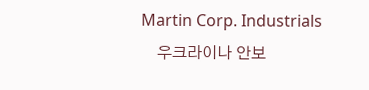Martin Corp. Industrials
    우크라이나 안보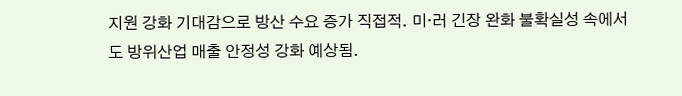지원 강화 기대감으로 방산 수요 증가 직접적. 미·러 긴장 완화 불확실성 속에서도 방위산업 매출 안정성 강화 예상됨.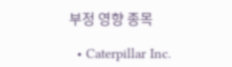부정 영향 종목

  • Caterpillar Inc.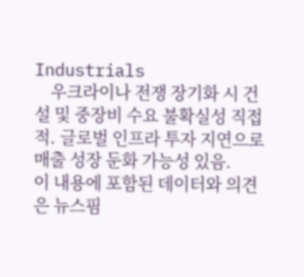Industrials
    우크라이나 전쟁 장기화 시 건설 및 중장비 수요 불확실성 직접적. 글로벌 인프라 투자 지연으로 매출 성장 둔화 가능성 있음.
이 내용에 포함된 데이터와 의견은 뉴스핌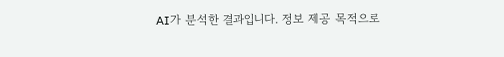AI가 분석한 결과입니다. 정보 제공 목적으로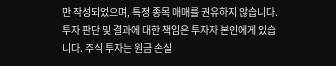만 작성되었으며, 특정 종목 매매를 권유하지 않습니다. 투자 판단 및 결과에 대한 책임은 투자자 본인에게 있습니다. 주식 투자는 원금 손실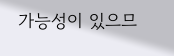가능성이 있으므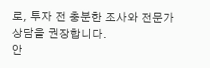로, 투자 전 충분한 조사와 전문가 상담을 권장합니다.
안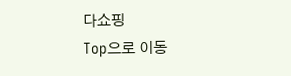다쇼핑
Top으로 이동